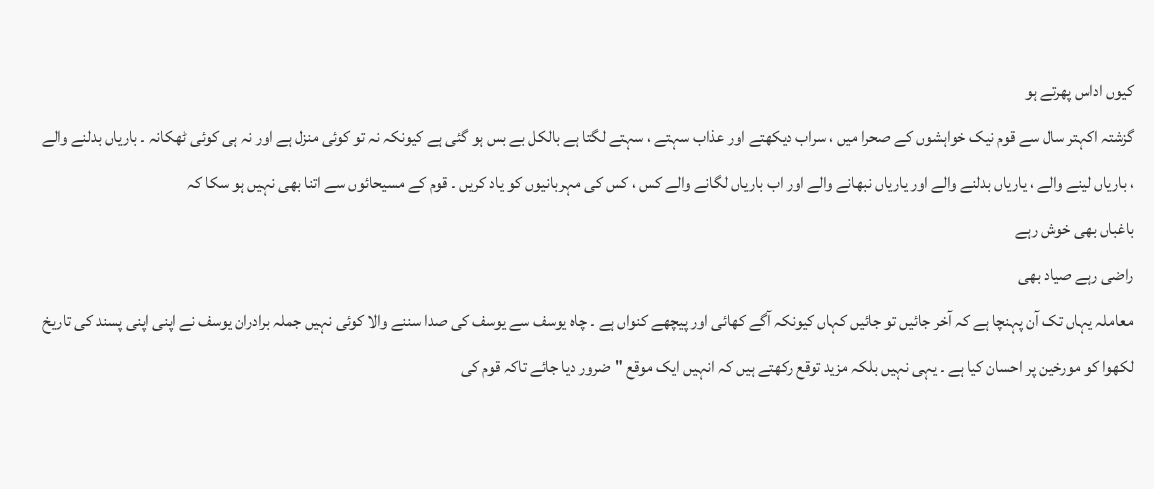کیوں اداس پھرتے ہو
گزشتہ اکہتر سال سے قوم نیک خواہشوں کے صحرا میں ، سراب دیکھتے اور عذاب سہتے ، سہتے لگتا ہے بالکل بے بس ہو گئی ہے کیونکہ نہ تو کوئی منزل ہے اور نہ ہی کوئی ٹھکانہ ۔ باریاں بدلنے والے ، باریاں لینے والے ، یاریاں بدلنے والے اور یاریاں نبھانے والے اور اب باریاں لگانے والے کس ، کس کی مہربانیوں کو یاد کریں ۔ قوم کے مسیحائوں سے اتنا بھی نہیں ہو سکا کہ
باغباں بھی خوش رہے
راضی رہے صیاد بھی
معاملہ یہاں تک آن پہنچا ہے کہ آخر جائیں تو جائیں کہاں کیونکہ آگے کھائی اور پیچھے کنواں ہے ۔ چاہ یوسف سے یوسف کی صدا سننے والا کوئی نہیں جملہ برادران یوسف نے اپنی اپنی پسند کی تاریخ لکھوا کو مورخین پر احسان کیا ہے ۔ یہی نہیں بلکہ مزید توقع رکھتے ہیں کہ انہیں ایک موقع "ضرور دیا جائے تاکہ قوم کی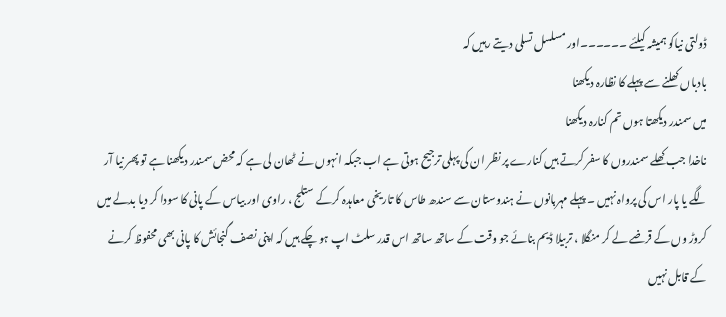ڈولتی نیاکو ہمیشہ کیلئے ۔۔۔۔۔۔اور مسلسل تسلی دیتے رہیں کہ
بادباں کھلنے سے پہلے کا نظارہ دیکھنا
میں سمندر دیکھتا ہوں تم کنارہ دیکھنا
ناخدا جب کھلے سمندروں کا سفر کرتے ہیں کنارے پر نظر ان کی پہلی ترجیح ہوتی ہے اب جبکہ انہوں نے ٹھان لی ہے کہ محض سمندر دیکھنا ہے تو پھر نیا آر لگے یا پار اس کی پرواہ نہیں ۔ پہلے مہربانوں نے ہندوستان سے سندھ طاس کا تاریخی معاہدہ کرکے ستلج ، راوی اور بیاس کے پانی کا سودا کر دیا بدلے میں کروڑ وں کے قرضے لے کر منگلا ، تربیلا ڈیم بنائے جو وقت کے ساتھ ساتھ اس قدر سلٹ اپ ہو چکے ہیں کہ اپنی نصف گنجائش کا پانی بھی محفوظ کرنے کے قابل نہیں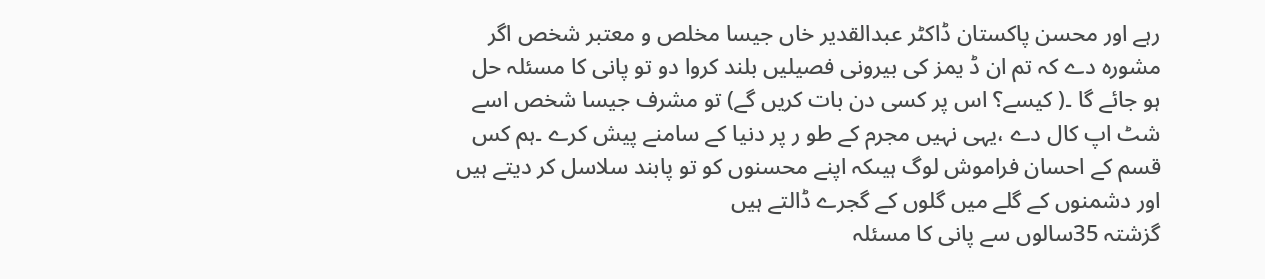رہے اور محسن پاکستان ڈاکٹر عبدالقدیر خاں جیسا مخلص و معتبر شخص اگر مشورہ دے کہ تم ان ڈ یمز کی بیرونی فصیلیں بلند کروا دو تو پانی کا مسئلہ حل ہو جائے گا ۔( کیسے؟ اس پر کسی دن بات کریں گے) تو مشرف جیسا شخص اسے شٹ اپ کال دے ،یہی نہیں مجرم کے طو ر پر دنیا کے سامنے پیش کرے ۔ہم کس قسم کے احسان فراموش لوگ ہیںکہ اپنے محسنوں کو تو پابند سلاسل کر دیتے ہیں اور دشمنوں کے گلے میں گلوں کے گجرے ڈالتے ہیں
گزشتہ 35سالوں سے پانی کا مسئلہ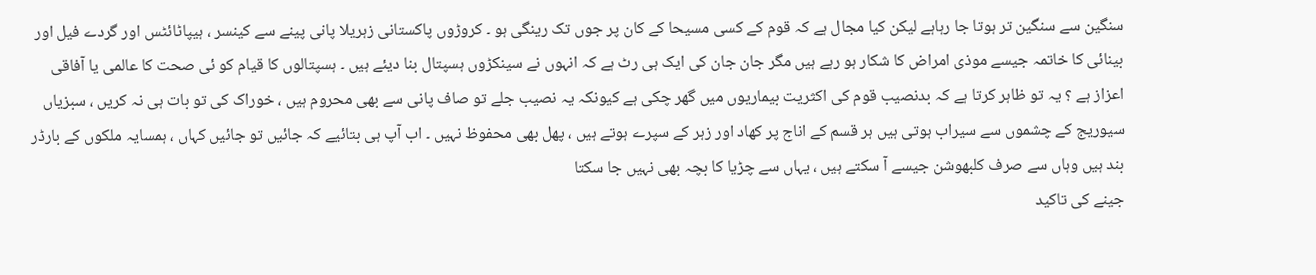سنگین سے سنگین تر ہوتا جا رہاہے لیکن کیا مجال ہے کہ قوم کے کسی مسیحا کے کان پر جوں تک رینگی ہو ۔ کروڑوں پاکستانی زہریلا پانی پینے سے کینسر ، ہیپاٹائٹس اور گردے فیل اور بینائی کا خاتمہ جیسے موذی امراض کا شکار ہو رہے ہیں مگر جان جان کی ایک ہی رٹ ہے کہ انہوں نے سینکڑوں ہسپتال بنا دیئے ہیں ۔ ہسپتالوں کا قیام کو ئی صحت کا عالمی یا آفاقی اعزاز ہے ؟ یہ تو ظاہر کرتا ہے کہ بدنصیب قوم کی اکثریت بیماریوں میں گھر چکی ہے کیونکہ یہ نصیب جلے تو صاف پانی سے بھی محروم ہیں ، خوراک کی تو بات ہی نہ کریں ، سبزیاں سیوریج کے چشموں سے سیراب ہوتی ہیں ہر قسم کے اناج پر کھاد اور زہر کے سپرے ہوتے ہیں ، پھل بھی محفوظ نہیں ۔ اب آپ ہی بتائیے کہ جائیں تو جائیں کہاں ، ہمسایہ ملکوں کے بارڈر بند ہیں وہاں سے صرف کلبھوشن جیسے آ سکتے ہیں ، یہاں سے چڑیا کا بچہ بھی نہیں جا سکتا
جینے کی تاکید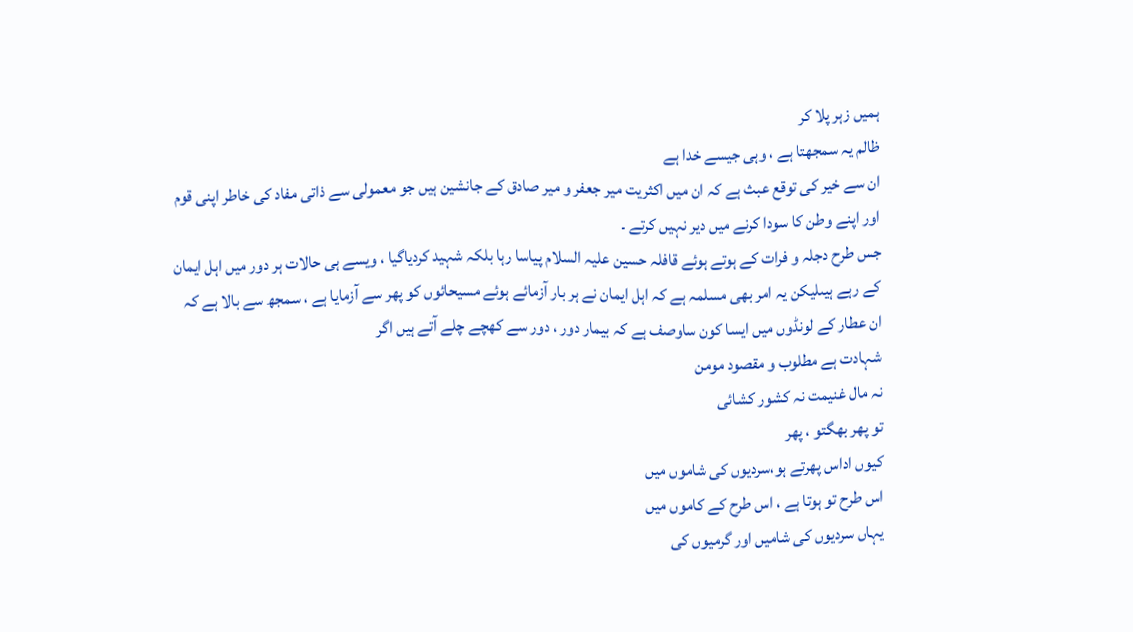ہمیں زہر پلا کر
ظالم یہ سمجھتا ہے ، وہی جیسے خدا ہے
ان سے خیر کی توقع عبث ہے کہ ان میں اکثریت میر جعفر و میر صادق کے جانشین ہیں جو معمولی سے ذاتی مفاد کی خاطر اپنی قوم اور اپنے وطن کا سودا کرنے میں دیر نہیں کرتے ۔
جس طرح دجلہ و فرات کے ہوتے ہوئے قافلہ حسین علیہ السلام پیاسا رہا بلکہ شہید کردیاگیا ، ویسے ہی حالات ہر دور میں اہل ایمان کے رہے ہیںلیکن یہ امر بھی مسلمہ ہے کہ اہل ایمان نے ہر بار آزمائے ہوئے مسیحائوں کو پھر سے آزمایا ہے ، سمجھ سے بالا ہے کہ ان عطار کے لونڈوں میں ایسا کون ساوصف ہے کہ بیمار دور ، دور سے کھچے چلے آتے ہیں اگر
شہادت ہے مطلوب و مقصود مومن
نہ مال غنیمت نہ کشور کشائی
تو پھر بھگتو ، پھر
کیوں اداس پھرتے ہو،سردیوں کی شاموں میں
اس طرح تو ہوتا ہے ، اس طرح کے کاموں میں
یہاں سردیوں کی شامیں اور گرمیوں کی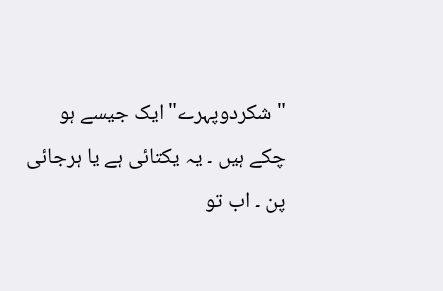"شکردوپہرے"ایک جیسے ہو چکے ہیں ۔ یہ یکتائی ہے یا ہرجائی پن ۔ اب تو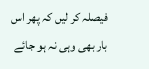فیصلہ کر لیں کہ پھر اس بار بھی وہی نہ ہو جائے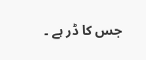جس کا ڈر ہے ۔